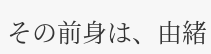その前身は、由緒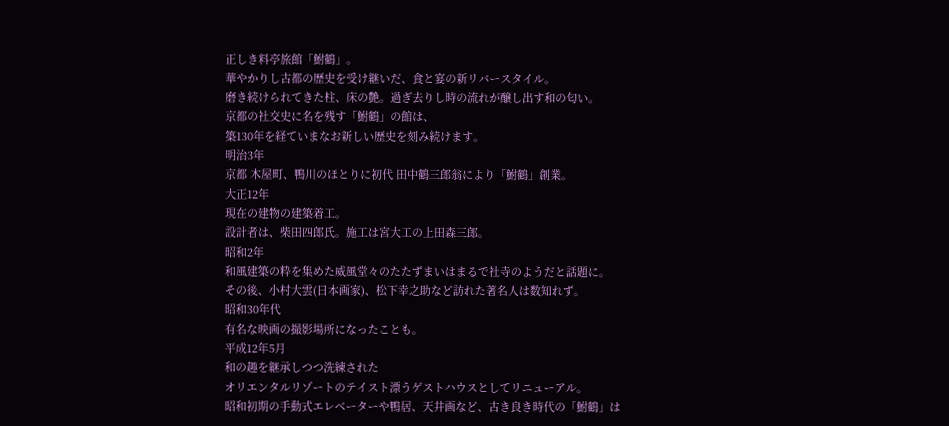正しき料亭旅館「鮒鶴」。
華やかりし古都の歴史を受け継いだ、食と宴の新リバースタイル。
磨き続けられてきた柱、床の艶。過ぎ去りし時の流れが醸し出す和の匂い。
京都の社交史に名を残す「鮒鶴」の館は、
築130年を経ていまなお新しい歴史を刻み続けます。
明治3年
京都 木屋町、鴨川のほとりに初代 田中鶴三郎翁により「鮒鶴」創業。
大正12年
現在の建物の建築着工。
設計者は、柴田四郎氏。施工は宮大工の上田森三郎。
昭和2年
和風建築の粋を集めた威風堂々のたたずまいはまるで社寺のようだと話題に。
その後、小村大雲(日本画家)、松下幸之助など訪れた著名人は数知れず。
昭和30年代
有名な映画の撮影場所になったことも。
平成12年5月
和の趣を継承しつつ洗練された
オリエンタルリゾートのテイスト漂うゲストハウスとしてリニューアル。
昭和初期の手動式エレベーターや鴨居、天井画など、古き良き時代の「鮒鶴」は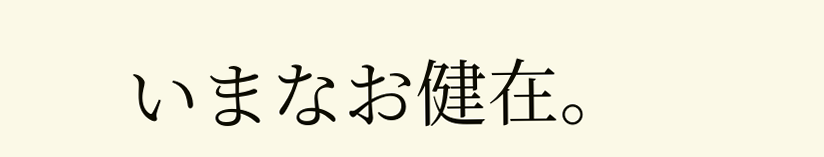いまなお健在。